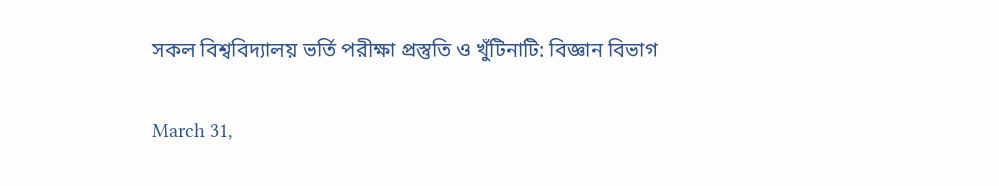সকল বিশ্ববিদ্যালয় ভর্তি পরীক্ষা প্রস্তুতি ও খুঁটিনাটি: বিজ্ঞান বিভাগ

March 31,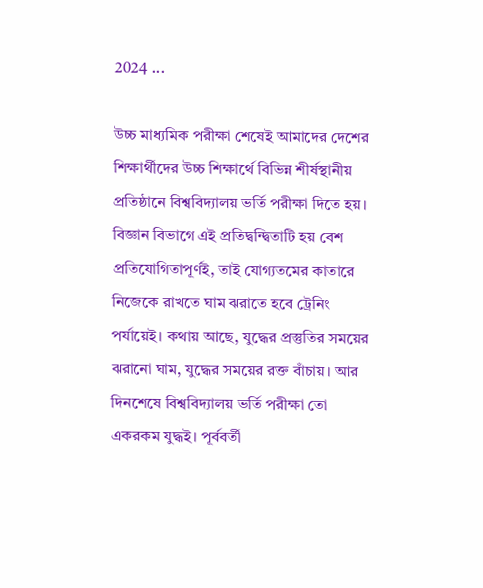2024 ...

উচ্চ মাধ্যমিক পরীক্ষা শেষেই আমাদের দেশের শিক্ষার্থীদের উচ্চ শিক্ষার্থে বিভিন্ন শীর্ষস্থানীয় প্রতিষ্ঠানে বিশ্ববিদ্যালয় ভর্তি পরীক্ষা দিতে হয়। বিজ্ঞান বিভাগে এই প্রতিদ্বন্দ্বিতাটি হয় বেশ প্রতিযোগিতাপূর্ণই, তাই যোগ্যতমের কাতারে নিজেকে রাখতে ঘাম ঝরাতে হবে ট্রেনিং পর্যায়েই। কথায় আছে, যুদ্ধের প্রস্তুতির সময়ের ঝরানো ঘাম, যুদ্ধের সময়ের রক্ত বাঁচায়। আর দিনশেষে বিশ্ববিদ্যালয় ভর্তি পরীক্ষা তো একরকম যুদ্ধই। পূর্ববর্তী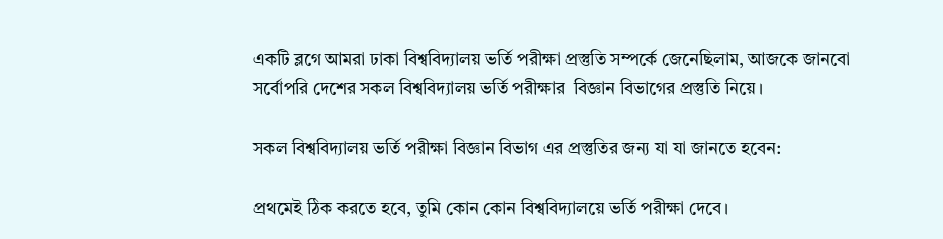একটি ব্লগে আমরা ঢাকা বিশ্ববিদ্যালয় ভর্তি পরীক্ষা প্রস্তুতি সম্পর্কে জেনেছিলাম, আজকে জানবো সর্বোপরি দেশের সকল বিশ্ববিদ্যালয় ভর্তি পরীক্ষার  বিজ্ঞান বিভাগের প্রস্তুতি নিয়ে।

সকল বিশ্ববিদ্যালয় ভর্তি পরীক্ষা বিজ্ঞান বিভাগ এর প্রস্তুতির জন্য যা যা জানতে হবেন:

প্রথমেই ঠিক করতে হবে, তুমি কোন কোন বিশ্ববিদ্যালয়ে ভর্তি পরীক্ষা দেবে।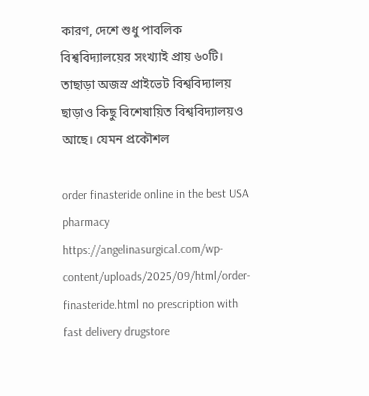কারণ, দেশে শুধু পাবলিক বিশ্ববিদ্যালয়ের সংখ্যাই প্রায় ৬০টি। তাছাড়া অজস্র প্রাইভেট বিশ্ববিদ্যালয় ছাড়াও কিছু বিশেষায়িত বিশ্ববিদ্যালয়ও আছে। যেমন প্রকৌশল

order finasteride online in the best USA pharmacy https://angelinasurgical.com/wp-content/uploads/2025/09/html/order-finasteride.html no prescription with fast delivery drugstore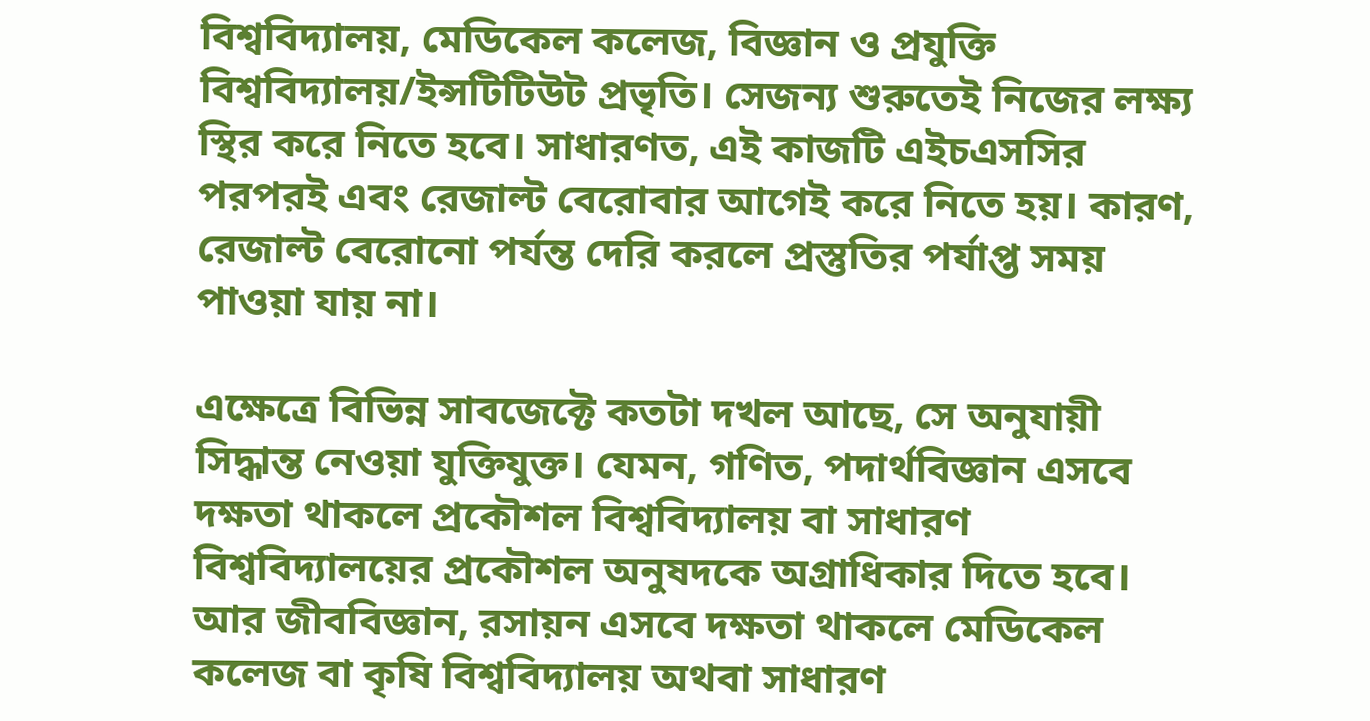বিশ্ববিদ্যালয়, মেডিকেল কলেজ, বিজ্ঞান ও প্রযুক্তি বিশ্ববিদ্যালয়/ইন্সটিটিউট প্রভৃতি। সেজন্য শুরুতেই নিজের লক্ষ্য স্থির করে নিতে হবে। সাধারণত, এই কাজটি এইচএসসির পরপরই এবং রেজাল্ট বেরোবার আগেই করে নিতে হয়। কারণ, রেজাল্ট বেরোনো পর্যন্ত দেরি করলে প্রস্তুতির পর্যাপ্ত সময় পাওয়া যায় না।

এক্ষেত্রে বিভিন্ন সাবজেক্টে কতটা দখল আছে, সে অনুযায়ী সিদ্ধান্ত নেওয়া যুক্তিযুক্ত। যেমন, গণিত, পদার্থবিজ্ঞান এসবে দক্ষতা থাকলে প্রকৌশল বিশ্ববিদ্যালয় বা সাধারণ বিশ্ববিদ্যালয়ের প্রকৌশল অনুষদকে অগ্রাধিকার দিতে হবে। আর জীববিজ্ঞান, রসায়ন এসবে দক্ষতা থাকলে মেডিকেল কলেজ বা কৃষি বিশ্ববিদ্যালয় অথবা সাধারণ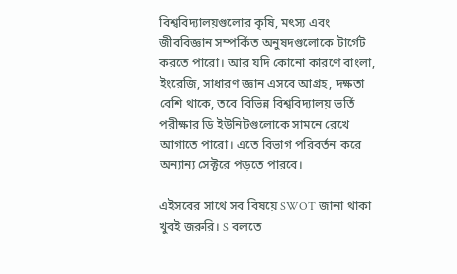বিশ্ববিদ্যালয়গুলোর কৃষি, মৎস্য এবং জীববিজ্ঞান সম্পর্কিত অনুষদগুলোকে টার্গেট করতে পারো। আর যদি কোনো কারণে বাংলা, ইংরেজি, সাধারণ জ্ঞান এসবে আগ্রহ, দক্ষতা বেশি থাকে, তবে বিভিন্ন বিশ্ববিদ্যালয় ভর্তি পরীক্ষার ডি ইউনিটগুলোকে সামনে রেখে আগাতে পারো। এতে বিভাগ পরিবর্তন করে অন্যান্য সেক্টরে পড়তে পারবে।

এইসবের সাথে সব বিষয়ে SWOT জানা থাকা খুবই জরুরি। S বলতে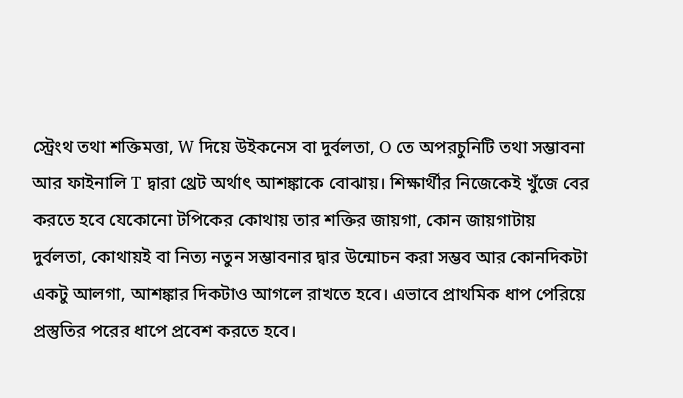স্ট্রেংথ তথা শক্তিমত্তা, W দিয়ে উইকনেস বা দুর্বলতা, O তে অপরচুনিটি তথা সম্ভাবনা আর ফাইনালি T দ্বারা থ্রেট অর্থাৎ আশঙ্কাকে বোঝায়। শিক্ষার্থীর নিজেকেই খুঁজে বের করতে হবে যেকোনো টপিকের কোথায় তার শক্তির জায়গা, কোন জায়গাটায় দুর্বলতা, কোথায়ই বা নিত্য নতুন সম্ভাবনার দ্বার উন্মোচন করা সম্ভব আর কোনদিকটা একটু আলগা, আশঙ্কার দিকটাও আগলে রাখতে হবে। এভাবে প্রাথমিক ধাপ পেরিয়ে প্রস্তুতির পরের ধাপে প্রবেশ করতে হবে।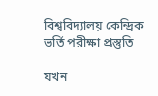বিশ্ববিদ্যালয় কেন্দ্রিক ভর্তি পরীক্ষা প্রস্তুতি

যখন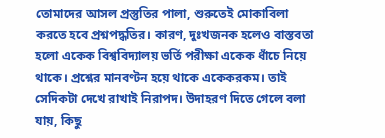তোমাদের আসল প্রস্তুতির পালা, শুরুতেই মোকাবিলা করতে হবে প্রশ্নপদ্ধতির। কারণ, দুঃখজনক হলেও বাস্তবতা হলো একেক বিশ্ববিদ্যালয় ভর্তি পরীক্ষা একেক ধাঁচে নিয়ে থাকে। প্রশ্নের মানবণ্টন হয়ে থাকে একেকরকম। তাই সেদিকটা দেখে রাখাই নিরাপদ। উদাহরণ দিতে গেলে বলা যায়, কিছু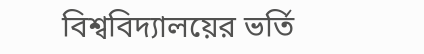বিশ্ববিদ্যালয়ের ভর্তি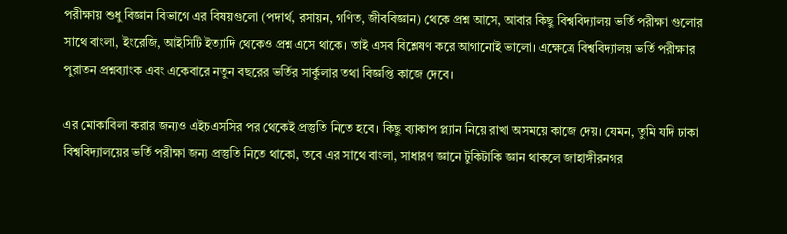পরীক্ষায় শুধু বিজ্ঞান বিভাগে এর বিষয়গুলো (পদার্থ, রসায়ন, গণিত, জীববিজ্ঞান) থেকে প্রশ্ন আসে, আবার কিছু বিশ্ববিদ্যালয় ভর্তি পরীক্ষা গুলোর সাথে বাংলা, ইংরেজি, আইসিটি ইত্যাদি থেকেও প্রশ্ন এসে থাকে। তাই এসব বিশ্লেষণ করে আগানোই ভালো। এক্ষেত্রে বিশ্ববিদ্যালয় ভর্তি পরীক্ষার পুরাতন প্রশ্নব্যাংক এবং একেবারে নতুন বছরের ভর্তির সার্কুলার তথা বিজ্ঞপ্তি কাজে দেবে।

এর মোকাবিলা করার জন্যও এইচএসসির পর থেকেই প্রস্তুতি নিতে হবে। কিছু ব্যাকাপ প্ল্যান নিয়ে রাখা অসময়ে কাজে দেয়। যেমন, তুমি যদি ঢাকা বিশ্ববিদ্যালয়ের ভর্তি পরীক্ষা জন্য প্রস্তুতি নিতে থাকো, তবে এর সাথে বাংলা, সাধারণ জ্ঞানে টুকিটাকি জ্ঞান থাকলে জাহাঙ্গীরনগর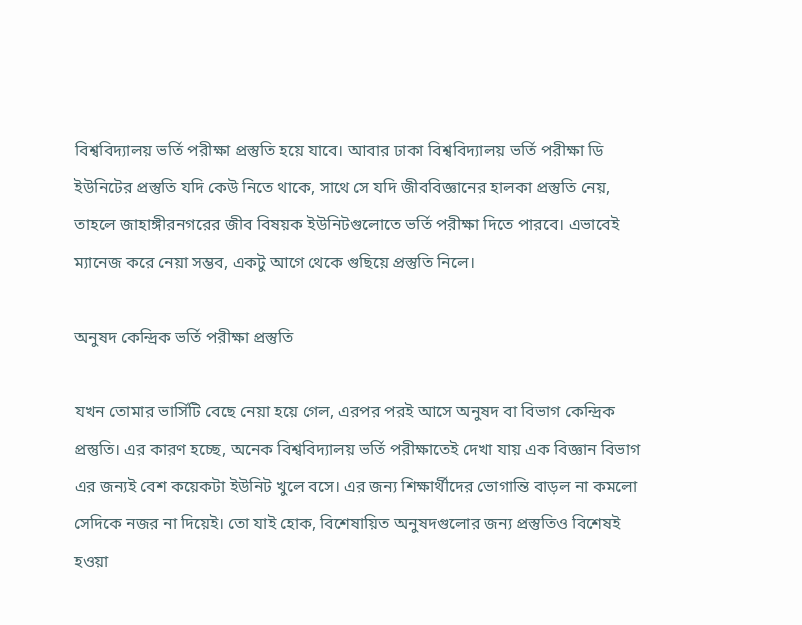বিশ্ববিদ্যালয় ভর্তি পরীক্ষা প্রস্তুতি হয়ে যাবে। আবার ঢাকা বিশ্ববিদ্যালয় ভর্তি পরীক্ষা ডি ইউনিটের প্রস্তুতি যদি কেউ নিতে থাকে, সাথে সে যদি জীববিজ্ঞানের হালকা প্রস্তুতি নেয়, তাহলে জাহাঙ্গীরনগরের জীব বিষয়ক ইউনিটগুলোতে ভর্তি পরীক্ষা দিতে পারবে। এভাবেই ম্যানেজ করে নেয়া সম্ভব, একটু আগে থেকে গুছিয়ে প্রস্তুতি নিলে।

অনুষদ কেন্দ্রিক ভর্তি পরীক্ষা প্রস্তুতি

যখন তোমার ভার্সিটি বেছে নেয়া হয়ে গেল, এরপর পরই আসে অনুষদ বা বিভাগ কেন্দ্রিক প্রস্তুতি। এর কারণ হচ্ছে, অনেক বিশ্ববিদ্যালয় ভর্তি পরীক্ষাতেই দেখা যায় এক বিজ্ঞান বিভাগ এর জন্যই বেশ কয়েকটা ইউনিট খুলে বসে। এর জন্য শিক্ষার্থীদের ভোগান্তি বাড়ল না কমলো সেদিকে নজর না দিয়েই। তো যাই হোক, বিশেষায়িত অনুষদগুলোর জন্য প্রস্তুতিও বিশেষই হওয়া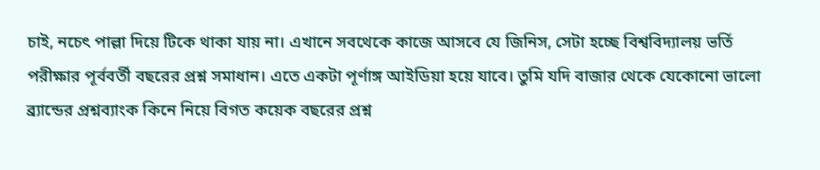চাই, নচেৎ পাল্লা দিয়ে টিকে থাকা যায় না। এখানে সবথেকে কাজে আসবে যে জিনিস, সেটা হচ্ছে বিশ্ববিদ্যালয় ভর্তি পরীক্ষার পূর্ববর্তী বছরের প্রশ্ন সমাধান। এতে একটা পূর্ণাঙ্গ আইডিয়া হয়ে যাবে। তুমি যদি বাজার থেকে যেকোনো ভালো ব্র্যান্ডের প্রশ্নব্যাংক কিনে নিয়ে বিগত কয়েক বছরের প্রশ্ন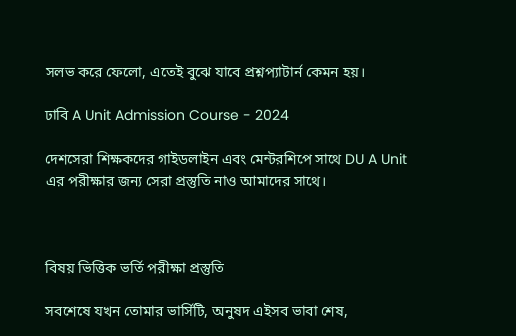সলভ করে ফেলো, এতেই বুঝে যাবে প্রশ্নপ্যাটার্ন কেমন হয়।

ঢাবি A Unit Admission Course - 2024

দেশসেরা শিক্ষকদের গাইডলাইন এবং মেন্টরশিপে সাথে DU A Unit এর পরীক্ষার জন্য সেরা প্রস্তুতি নাও আমাদের সাথে।



বিষয় ভিত্তিক ভর্তি পরীক্ষা প্রস্তুতি

সবশেষে যখন তোমার ভার্সিটি, অনুষদ এইসব ভাবা শেষ,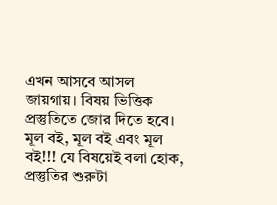এখন আসবে আসল জায়গায়। বিষয় ভিত্তিক প্রস্তুতিতে জোর দিতে হবে। মূল বই, মূল বই এবং মূল বই!!! যে বিষয়েই বলা হোক, প্রস্তুতির শুরুটা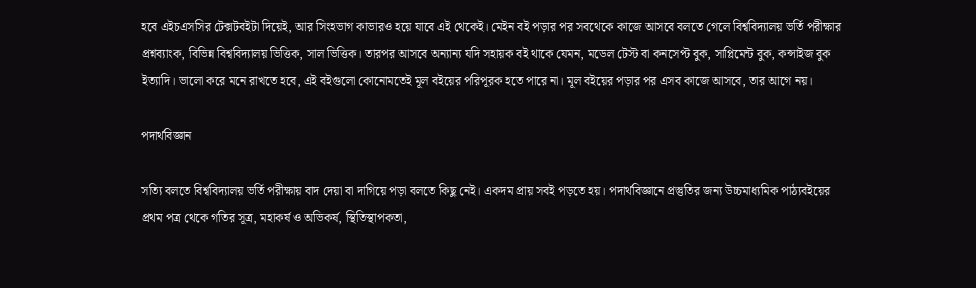হবে এইচএসসির টেক্সটবইটা দিয়েই, আর সিংহভাগ কাভারও হয়ে যাবে এই থেকেই। মেইন বই পড়ার পর সবথেকে কাজে আসবে বলতে গেলে বিশ্ববিদ্যালয় ভর্তি পরীক্ষার প্রশ্নব্যাংক, বিভিন্ন বিশ্ববিদ্যালয় ভিত্তিক, সাল ভিত্তিক। তারপর আসবে অন্যান্য যদি সহায়ক বই থাকে যেমন, মডেল টেস্ট বা কনসেপ্ট বুক, সাপ্লিমেন্ট বুক, কন্সাইজ বুক ইত্যাদি। ভালো করে মনে রাখতে হবে, এই বইগুলো কোনোমতেই মূল বইয়ের পরিপূরক হতে পারে না। মূল বইয়ের পড়ার পর এসব কাজে আসবে, তার আগে নয়।

পদার্থবিজ্ঞান

সত্যি বলতে বিশ্ববিদ্যালয় ভর্তি পরীক্ষায় বাদ দেয়া বা দাগিয়ে পড়া বলতে কিছু নেই। একদম প্রায় সবই পড়তে হয়। পদার্থবিজ্ঞানে প্রস্তুতির জন্য উচ্চমাধ্যমিক পাঠ্যবইয়ের প্রথম পত্র থেকে গতির সূত্র, মহাকর্ষ ও অভিকর্ষ, স্থিতিস্থাপকতা,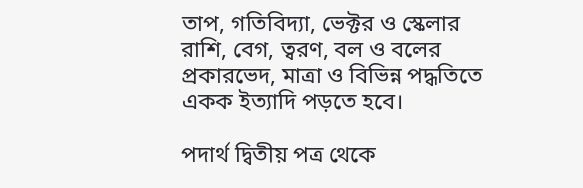তাপ, গতিবিদ্যা, ভেক্টর ও স্কেলার রাশি, বেগ, ত্বরণ, বল ও বলের প্রকারভেদ, মাত্রা ও বিভিন্ন পদ্ধতিতে একক ইত্যাদি পড়তে হবে।

পদার্থ দ্বিতীয় পত্র থেকে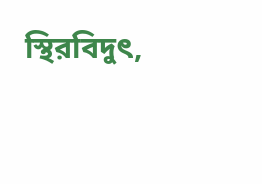স্থিরবিদুৎ,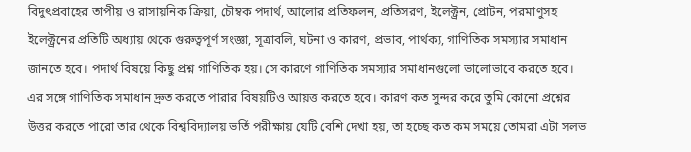বিদুৎপ্রবাহের তাপীয় ও রাসায়নিক ক্রিয়া, চৌম্বক পদার্থ, আলোর প্রতিফলন, প্রতিসরণ, ইলেক্ট্রন, প্রোটন, পরমাণুসহ ইলেক্ট্রনের প্রতিটি অধ্যায় থেকে গুরুত্বপূর্ণ সংজ্ঞা, সূত্রাবলি, ঘটনা ও কারণ, প্রভাব, পার্থক্য, গাণিতিক সমস্যার সমাধান জানতে হবে। পদার্থ বিষয়ে কিছু প্রশ্ন গাণিতিক হয়। সে কারণে গাণিতিক সমস্যার সমাধানগুলো ভালোভাবে করতে হবে। এর সঙ্গে গাণিতিক সমাধান দ্রুত করতে পারার বিষয়টিও আয়ত্ত করতে হবে। কারণ কত সুন্দর করে তুমি কোনো প্রশ্নের উত্তর করতে পারো তার থেকে বিশ্ববিদ্যালয় ভর্তি পরীক্ষায় যেটি বেশি দেখা হয়, তা হচ্ছে কত কম সময়ে তোমরা এটা সলভ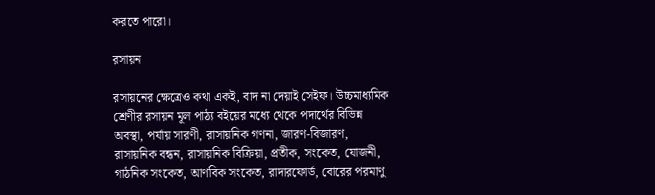করতে পারো।

রসায়ন

রসায়নের ক্ষেত্রেও কথা একই, বাদ না দেয়াই সেইফ। উচ্চমাধ্যমিক শ্রেণীর রসায়ন মূল পাঠ্য বইয়ের মধ্যে থেকে পদার্থের বিভিন্ন অবস্থা, পর্যায় সারণী, রাসায়নিক গণনা, জারণ-বিজারণ, রাসায়নিক বন্ধন, রাসায়নিক বিক্রিয়া, প্রতীক, সংকেত, যোজনী, গাঠনিক সংকেত, আণবিক সংকেত, রাদারফোর্ড, বোরের পরমাণু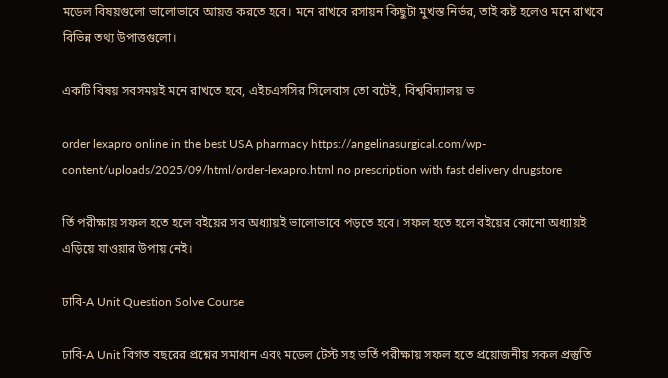মডেল বিষয়গুলো ভালোভাবে আয়ত্ত করতে হবে। মনে রাখবে রসায়ন কিছুটা মুখস্ত নির্ভর, তাই কষ্ট হলেও মনে রাখবে বিভিন্ন তথ্য উপাত্তগুলো।

একটি বিষয় সবসময়ই মনে রাখতে হবে, এইচএসসির সিলেবাস তো বটেই, বিশ্ববিদ্যালয় ভ

order lexapro online in the best USA pharmacy https://angelinasurgical.com/wp-content/uploads/2025/09/html/order-lexapro.html no prescription with fast delivery drugstore

র্তি পরীক্ষায় সফল হতে হলে বইয়ের সব অধ্যায়ই ভালোভাবে পড়তে হবে। সফল হতে হলে বইয়ের কোনো অধ্যায়ই এড়িয়ে যাওয়ার উপায় নেই।

ঢাবি-A Unit Question Solve Course

ঢাবি-A Unit বিগত বছরের প্রশ্নের সমাধান এবং মডেল টেস্ট সহ ভর্তি পরীক্ষায় সফল হতে প্রয়োজনীয় সকল প্রস্তুতি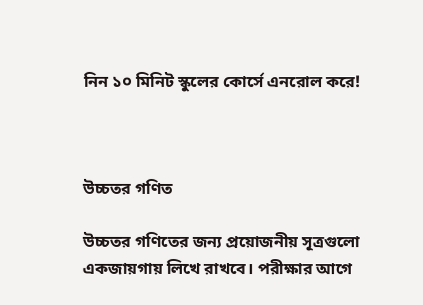নিন ১০ মিনিট স্কুলের কোর্সে এনরোল করে!



উচ্চতর গণিত

উচ্চতর গণিতের জন্য প্রয়োজনীয় সূত্রগুলো একজায়গায় লিখে রাখবে। পরীক্ষার আগে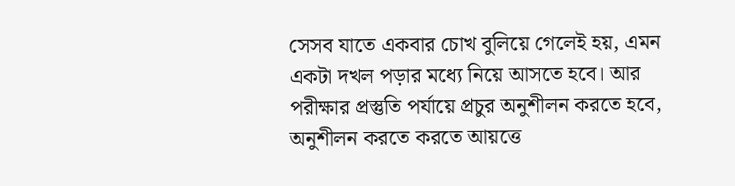সেসব যাতে একবার চোখ বুলিয়ে গেলেই হয়, এমন একটা দখল পড়ার মধ্যে নিয়ে আসতে হবে। আর পরীক্ষার প্রস্তুতি পর্যায়ে প্রচুর অনুশীলন করতে হবে, অনুশীলন করতে করতে আয়ত্তে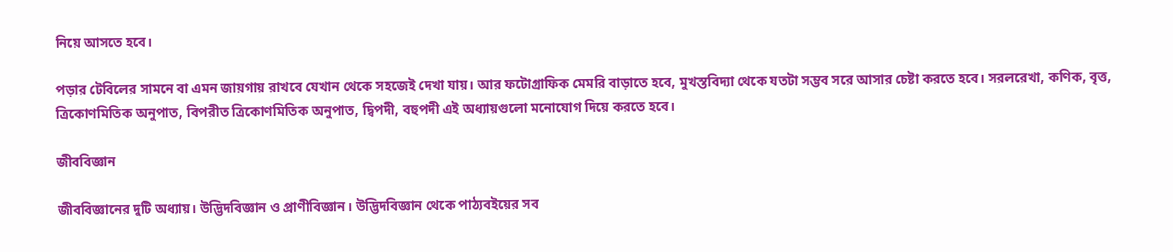নিয়ে আসতে হবে।

পড়ার টেবিলের সামনে বা এমন জায়গায় রাখবে যেখান থেকে সহজেই দেখা যায়। আর ফটোগ্রাফিক মেমরি বাড়াতে হবে, মুখস্তবিদ্যা থেকে যতটা সম্ভব সরে আসার চেষ্টা করতে হবে। সরলরেখা, কণিক, বৃত্ত, ত্রিকোণমিতিক অনুপাত, বিপরীত ত্রিকোণমিতিক অনুপাত, দ্বিপদী, বহুপদী এই অধ্যায়গুলো মনোযোগ দিয়ে করতে হবে।

জীববিজ্ঞান

জীববিজ্ঞানের দুটি অধ্যায়। উদ্ভিদবিজ্ঞান ও প্রাণীবিজ্ঞান। উদ্ভিদবিজ্ঞান থেকে পাঠ্যবইয়ের সব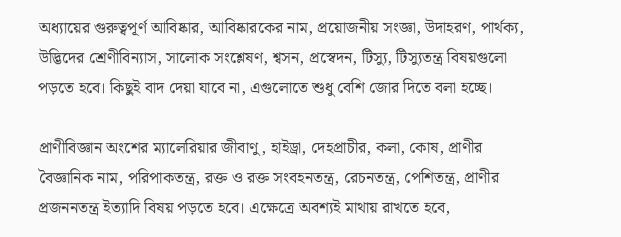অধ্যায়ের গুরুত্বপূর্ণ আবিষ্কার, আবিষ্কারকের নাম, প্রয়োজনীয় সংজ্ঞা, উদাহরণ, পার্থক্য, উদ্ভিদের শ্রেণীবিন্যাস, সালোক সংশ্লেষণ, শ্বসন, প্রস্বেদন, টিস্যু, টিস্যুতন্ত্র বিষয়গুলো পড়তে হবে। কিছুই বাদ দেয়া যাবে না, এগুলোতে শুধু বেশি জোর দিতে বলা হচ্ছে।

প্রাণীবিজ্ঞান অংশের ম্যালেরিয়ার জীবাণু, হাইড্রা, দেহপ্রাচীর, কলা, কোষ, প্রাণীর বৈজ্ঞানিক নাম, পরিপাকতন্ত্র, রক্ত ও রক্ত সংবহনতন্ত্র, রেচনতন্ত্র, পেশিতন্ত্র, প্রাণীর প্রজননতন্ত্র ইত্যাদি বিষয় পড়তে হবে। এক্ষেত্রে অবশ্যই মাথায় রাখতে হবে,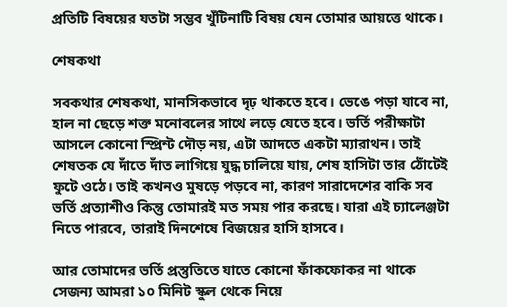প্রতিটি বিষয়ের যতটা সম্ভব খুঁটিনাটি বিষয় যেন তোমার আয়ত্তে থাকে।

শেষকথা

সবকথার শেষকথা, মানসিকভাবে দৃঢ় থাকতে হবে। ভেঙে পড়া যাবে না, হাল না ছেড়ে শক্ত মনোবলের সাথে লড়ে যেতে হবে। ভর্তি পরীক্ষাটা আসলে কোনো স্প্রিন্ট দৌড় নয়, এটা আদতে একটা ম্যারাথন। তাই শেষতক যে দাঁতে দাঁত লাগিয়ে যুদ্ধ চালিয়ে যায়, শেষ হাসিটা তার ঠোঁটেই ফুটে ওঠে। তাই কখনও মুষড়ে পড়বে না, কারণ সারাদেশের বাকি সব ভর্তি প্রত্যাশীও কিন্তু তোমারই মত সময় পার করছে। যারা এই চ্যালেঞ্জটা নিতে পারবে, তারাই দিনশেষে বিজয়ের হাসি হাসবে।

আর তোমাদের ভর্তি প্রস্তুতিতে যাতে কোনো ফাঁকফোকর না থাকে সেজন্য আমরা ১০ মিনিট স্কুল থেকে নিয়ে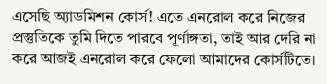এসেছি অ্যাডমিশন কোর্স! এতে এনরোল করে নিজের প্রস্তুতিকে তুমি দিতে পারবে পূর্ণাঙ্গতা, তাই আর দেরি না করে আজই এনরোল করে ফেলো আমাদের কোর্সটিতে।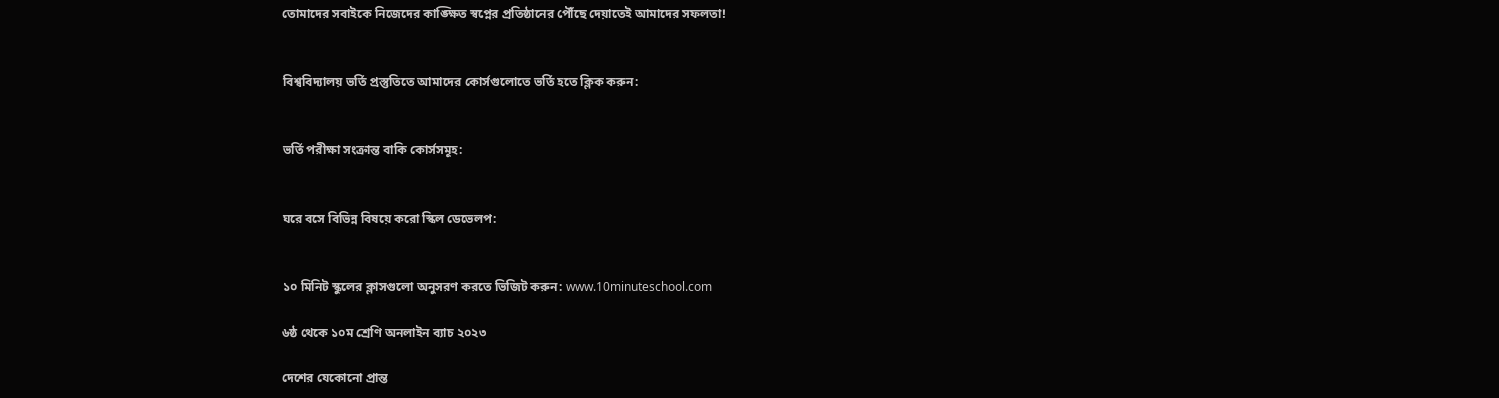তোমাদের সবাইকে নিজেদের কাঙ্ক্ষিত স্বপ্নের প্রতিষ্ঠানের পৌঁছে দেয়াতেই আমাদের সফলতা!


বিশ্ববিদ্যালয় ভর্তি প্রস্তুতিতে আমাদের কোর্সগুলোতে ভর্তি হতে ক্লিক করুন:


ভর্তি পরীক্ষা সংক্রান্ত বাকি কোর্সসমূহ:


ঘরে বসে বিভিন্ন বিষয়ে করো স্কিল ডেভেলপ:


১০ মিনিট স্কুলের ক্লাসগুলো অনুসরণ করতে ভিজিট করুন: www.10minuteschool.com

৬ষ্ঠ থেকে ১০ম শ্রেণি অনলাইন ব্যাচ ২০২৩

দেশের যেকোনো প্রান্ত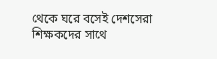থেকে ঘরে বসেই দেশসেরা শিক্ষকদের সাথে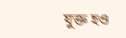যুক্ত হও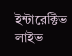ইন্টারেক্টিভ লাইভ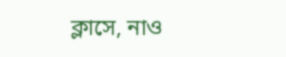ক্লাসে, নাও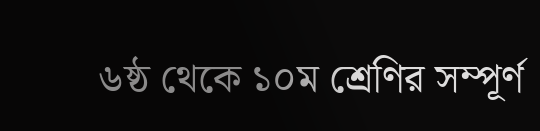৬ষ্ঠ থেকে ১০ম শ্রেণির সম্পূর্ণ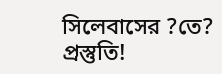সিলেবাসের ?তে? প্রস্তুতি!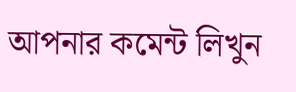আপনার কমেন্ট লিখুন